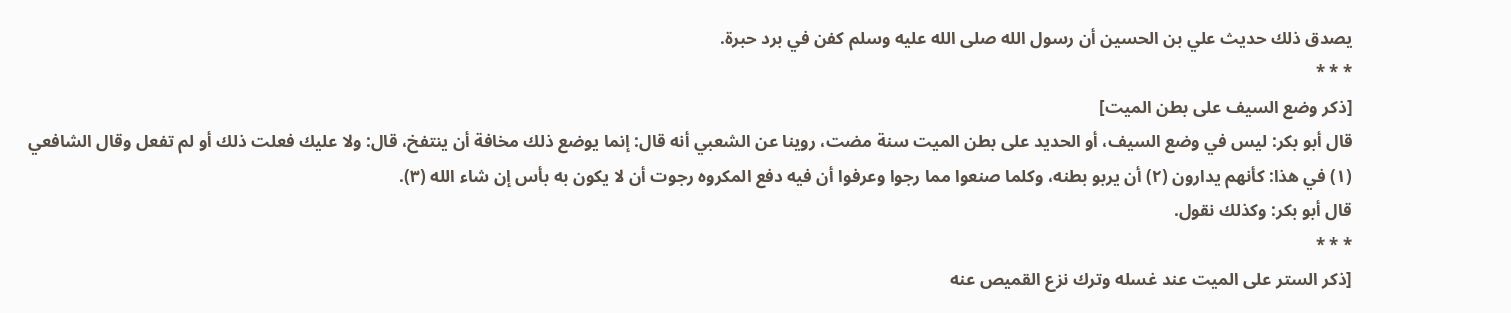يصدق ذلك حديث علي بن الحسين أن رسول الله صلى الله عليه وسلم كفن في برد حبرة.
* * *
[ذكر وضع السيف على بطن الميت]
قال أبو بكر: ليس في وضع السيف، أو الحديد على بطن الميت سنة مضت، روينا عن الشعبي أنه قال: إنما يوضع ذلك مخافة أن ينتفخ، قال: ولا عليك فعلت ذلك أو لم تفعل وقال الشافعي (١) في هذا: كأنهم يدارون (٢) أن يربو بطنه، وكلما صنعوا مما رجوا وعرفوا أن فيه دفع المكروه رجوت أن لا يكون به بأس إن شاء الله (٣).
قال أبو بكر: وكذلك نقول.
* * *
[ذكر الستر على الميت عند غسله وترك نزع القميص عنه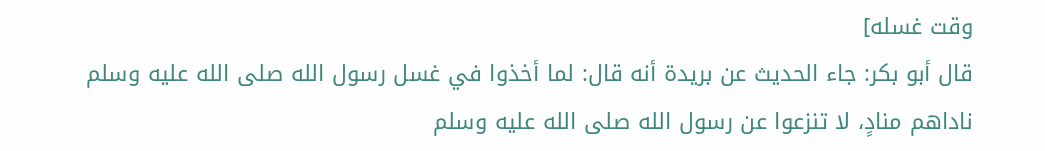وقت غسله]
قال أبو بكر: جاء الحديث عن بريدة أنه قال: لما أخذوا في غسل رسول الله صلى الله عليه وسلم ناداهم منادٍ، لا تنزعوا عن رسول الله صلى الله عليه وسلم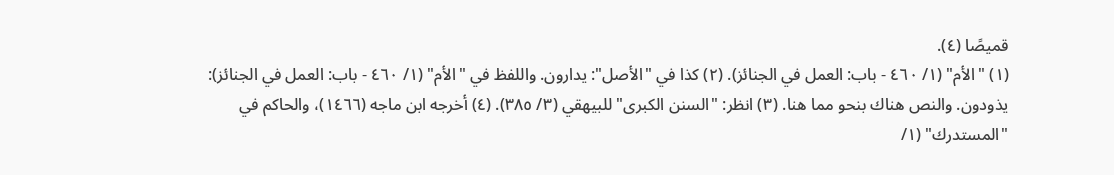قميصًا (٤).
(١) "الأم" (١/ ٤٦٠ - باب: العمل في الجنائز). (٢) كذا في "الأصل": يدارون. واللفظ في "الأم" (١/ ٤٦٠ - باب: العمل في الجنائز): يذودون. والنص هناك بنحو مما هنا. (٣) انظر: "السنن الكبرى" للبيهقي (٣/ ٣٨٥). (٤) أخرجه ابن ماجه (١٤٦٦)، والحاكم في "المستدرك" (١/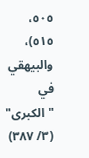٥٠٥، ٥١٥)، والبيهقي في "الكبرى" (٣/ ٣٨٧)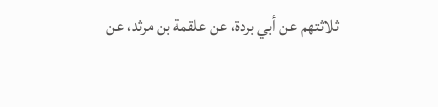ثلاثتهم عن أبي بردة، عن علقمة بن مرثد، عن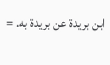ابن بريدة عن بريدة به. =